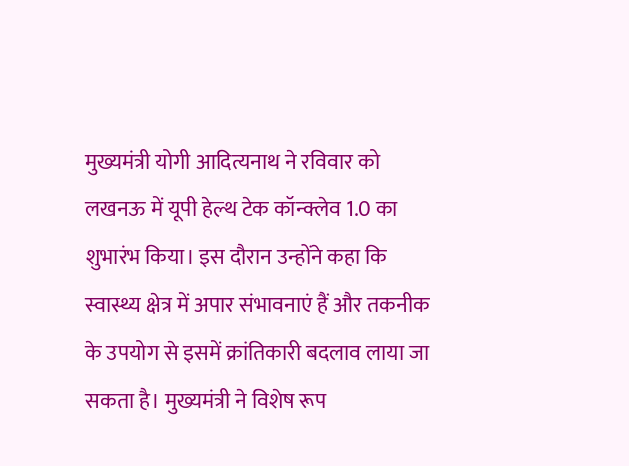मुख्यमंत्री योगी आदित्यनाथ ने रविवार को लखनऊ में यूपी हेल्थ टेक कॉन्क्लेव 1.0 का शुभारंभ किया। इस दौरान उन्होंने कहा कि स्वास्थ्य क्षेत्र में अपार संभावनाएं हैं और तकनीक के उपयोग से इसमें क्रांतिकारी बदलाव लाया जा सकता है। मुख्यमंत्री ने विशेष रूप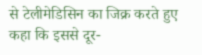से टेलीमेडिसिन का जिक्र करते हुए कहा कि इससे दूर-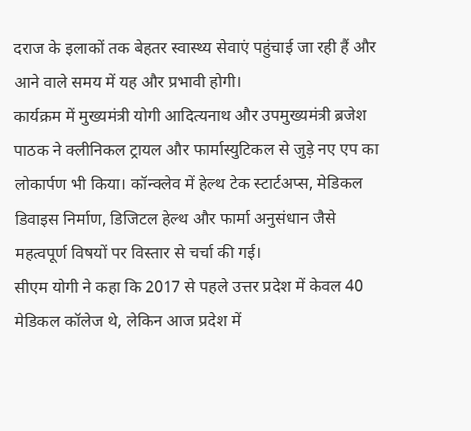दराज के इलाकों तक बेहतर स्वास्थ्य सेवाएं पहुंचाई जा रही हैं और आने वाले समय में यह और प्रभावी होगी।
कार्यक्रम में मुख्यमंत्री योगी आदित्यनाथ और उपमुख्यमंत्री ब्रजेश पाठक ने क्लीनिकल ट्रायल और फार्मास्युटिकल से जुड़े नए एप का लोकार्पण भी किया। कॉन्क्लेव में हेल्थ टेक स्टार्टअप्स, मेडिकल डिवाइस निर्माण, डिजिटल हेल्थ और फार्मा अनुसंधान जैसे महत्वपूर्ण विषयों पर विस्तार से चर्चा की गई।
सीएम योगी ने कहा कि 2017 से पहले उत्तर प्रदेश में केवल 40 मेडिकल कॉलेज थे, लेकिन आज प्रदेश में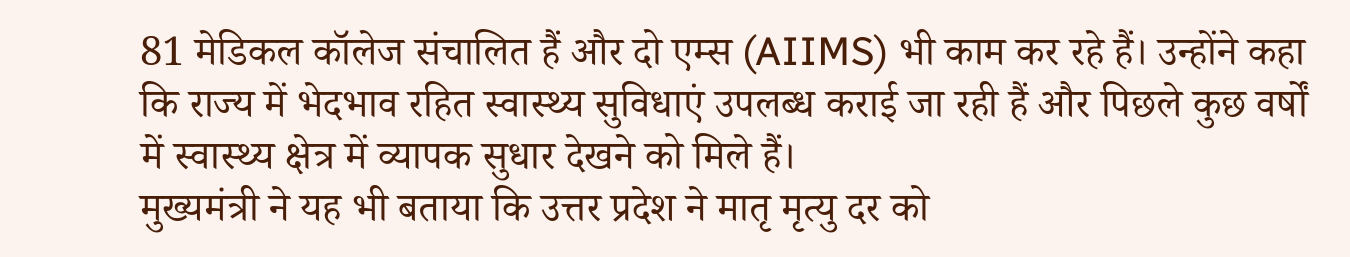81 मेडिकल कॉलेज संचालित हैं और दो एम्स (AIIMS) भी काम कर रहे हैं। उन्होंने कहा कि राज्य में भेदभाव रहित स्वास्थ्य सुविधाएं उपलब्ध कराई जा रही हैं और पिछले कुछ वर्षों में स्वास्थ्य क्षेत्र में व्यापक सुधार देखने को मिले हैं।
मुख्यमंत्री ने यह भी बताया कि उत्तर प्रदेश ने मातृ मृत्यु दर को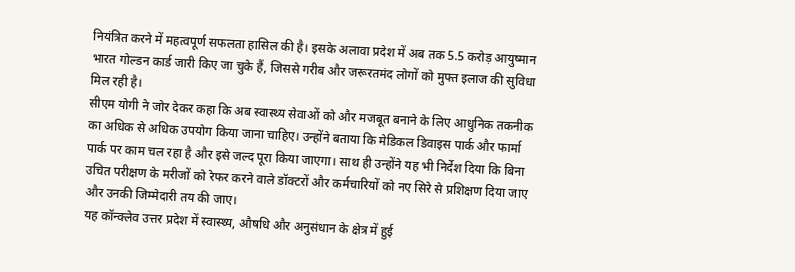नियंत्रित करने में महत्वपूर्ण सफलता हासिल की है। इसके अलावा प्रदेश में अब तक 5.5 करोड़ आयुष्मान भारत गोल्डन कार्ड जारी किए जा चुके हैं, जिससे गरीब और जरूरतमंद लोगों को मुफ्त इलाज की सुविधा मिल रही है।
सीएम योगी ने जोर देकर कहा कि अब स्वास्थ्य सेवाओं को और मजबूत बनाने के लिए आधुनिक तकनीक का अधिक से अधिक उपयोग किया जाना चाहिए। उन्होंने बताया कि मेडिकल डिवाइस पार्क और फार्मा पार्क पर काम चल रहा है और इसे जल्द पूरा किया जाएगा। साथ ही उन्होंने यह भी निर्देश दिया कि बिना उचित परीक्षण के मरीजों को रेफर करने वाले डॉक्टरों और कर्मचारियों को नए सिरे से प्रशिक्षण दिया जाए और उनकी जिम्मेदारी तय की जाए।
यह कॉन्क्लेव उत्तर प्रदेश में स्वास्थ्य, औषधि और अनुसंधान के क्षेत्र में हुई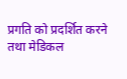प्रगति को प्रदर्शित करने तथा मेडिकल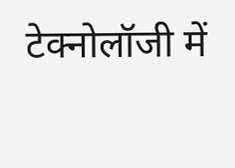टेक्नोलॉजी में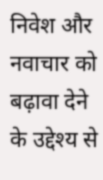निवेश और नवाचार को बढ़ावा देने के उद्देश्य से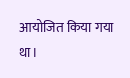आयोजित किया गया था।